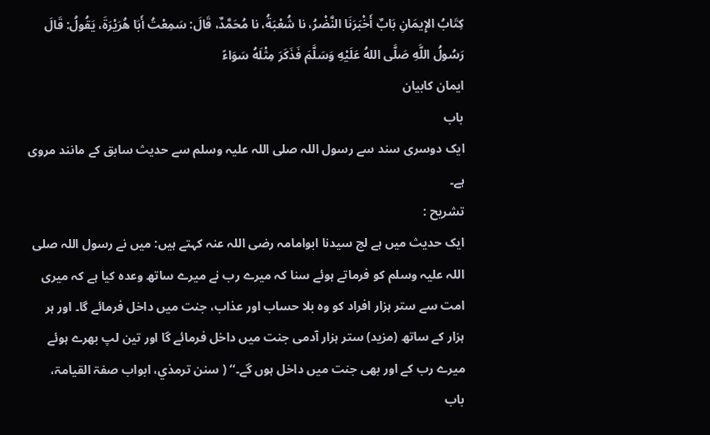كِتَابُ الإِيمَانِ بَابٌ أَخْبَرَنَا النَّضْرُ، نا شُعْبَةُ، نا مُحَمَّدٌ، قَالَ: سَمِعْتُ أَبَا هُرَيْرَةَ، يَقُولُ: قَالَ رَسُولُ اللَّهِ صَلَّى اللهُ عَلَيْهِ وَسَلَّمَ فَذَكَرَ مِثْلَهُ سَوَاءً
ايمان کابیان
باب
ایک دوسری سند سے رسول اللہ صلی اللہ علیہ وسلم سے حدیث سابق کے مانند مروی ہے۔
تشریح :
ایک حدیث میں ہے لج سیدنا ابوامامہ رضی اللہ عنہ کہتے ہیں: میں نے رسول اللہ صلی اللہ علیہ وسلم کو فرماتے ہوئے سنا کہ میرے رب نے میرے ساتھ وعدہ کیا ہے کہ میری امت سے ستر ہزار افراد کو وہ بلا حساب اور عذاب، جنت میں داخل فرمائے گا۔ اور ہر ہزار کے ساتھ (مزید) ستر ہزار آدمی جنت میں داخل فرمائے گا اور تین لپ بھرے ہوئے میرے رب کے اور بھی جنت میں داخل ہوں گے۔‘‘ ( سنن ترمذي، ابواب صفۃ القیامۃ، باب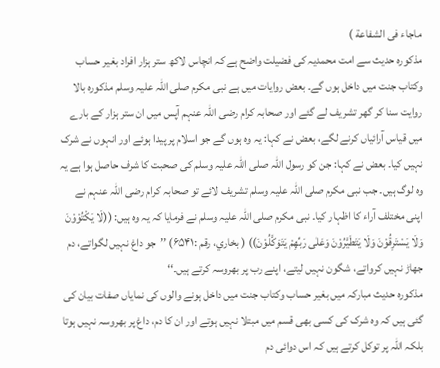ماجاء فی الشفاعة )
مذکورہ حدیث سے امت محمدیہ کی فضیلت واضح ہے کہ انچاس لاکھ ستر ہزار افراد بغیر حساب وکتاب جنت میں داخل ہوں گے۔ بعض روایات میں ہے نبی مکرم صلی اللہ علیہ وسلم مذکورہ بالا روایت سنا کر گھر تشریف لے گئے اور صحابہ کرام رضی اللہ عنہم آپس میں ان ستر ہزار کے بارے میں قیاس آرائیاں کرنے لگے، بعض نے کہا: یہ وہ ہوں گے جو اسلام پر پیدا ہوئے اور انہوں نے شرک نہیں کیا۔ بعض نے کہا: جن کو رسول اللہ صلی اللہ علیہ وسلم کی صحبت کا شرف حاصل ہوا ہے یہ وہ لوگ ہیں۔ جب نبی مکرم صلی اللہ علیہ وسلم تشریف لائے تو صحابہ کرام رضی اللہ عنہم نے اپنی مختلف آراء کا اظہار کیا۔ نبی مکرم صلی اللہ علیہ وسلم نے فرمایا کہ یہ وہ ہیں: ((لَا یَکْتُوْوْنَ وَلَا یَسْتَرِقُوْنَ وَلَا یَتَطَیَّرُوْنَ وَعَلٰی رَبِّهِمْ یَتَوَکَّلُوْنَ)) ( بخاري، رقم :۶۵۴۱) ’’جو داغ نہیں لگواتے، دم جھاڑ نہیں کرواتے، شگون نہیں لیتے، اپنے رب پر بھروسہ کرتے ہیں۔‘‘
مذکورہ حدیث مبارکہ میں بغیر حساب وکتاب جنت میں داخل ہونے والوں کی نمایاں صفات بیان کی گئی ہیں کہ وہ شرک کی کسی بھی قسم میں مبتلا نہیں ہوتے اور ان کا دم، داغ پر بھروسہ نہیں ہوتا بلکہ اللہ پر توکل کرتے ہیں کہ اس دوائی دم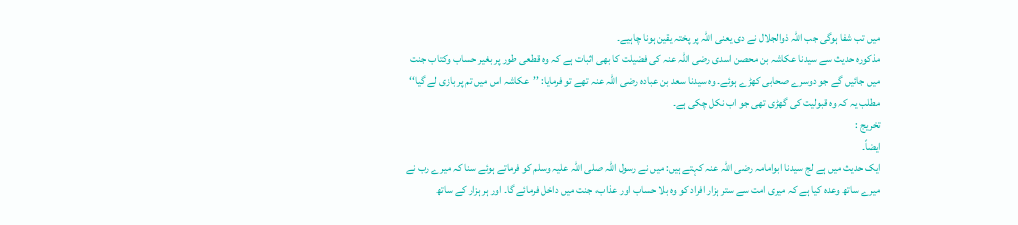میں تب شفا ہوگی جب اللہ ذوالجلال نے دی یعنی اللہ پر پختہ یقین ہونا چاہیے۔
مذکورہ حدیث سے سیدنا عکاشہ بن محصن اسدی رضی اللہ عنہ کی فضیلت کا بھی اثبات ہے کہ وہ قطعی طور پر بغیر حساب وکتاب جنت میں جائیں گے جو دوسرے صحابی کھڑے ہوئے۔ وہ سیدنا سعد بن عبادہ رضی اللہ عنہ تھے تو فرمایا: ’’عکاشہ اس میں تم پر بازی لے گیا‘‘ مطلب یہ کہ وہ قبولیت کی گھڑی تھی جو اب نکل چکی ہے۔
تخریج :
ایضاً۔
ایک حدیث میں ہے لج سیدنا ابوامامہ رضی اللہ عنہ کہتے ہیں: میں نے رسول اللہ صلی اللہ علیہ وسلم کو فرماتے ہوئے سنا کہ میرے رب نے میرے ساتھ وعدہ کیا ہے کہ میری امت سے ستر ہزار افراد کو وہ بلا حساب اور عذاب، جنت میں داخل فرمائے گا۔ اور ہر ہزار کے ساتھ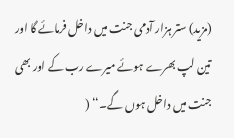(مزید) ستر ہزار آدمی جنت میں داخل فرمائے گا اور تین لپ بھرے ہوئے میرے رب کے اور بھی جنت میں داخل ہوں گے۔‘‘ (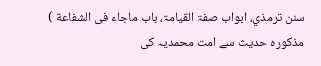سنن ترمذي، ابواب صفۃ القیامۃ، باب ماجاء فی الشفاعة )
مذکورہ حدیث سے امت محمدیہ کی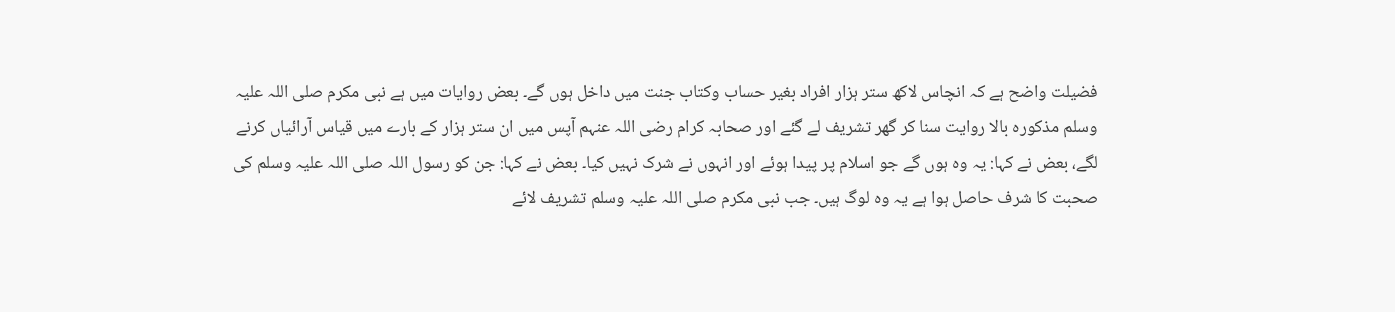فضیلت واضح ہے کہ انچاس لاکھ ستر ہزار افراد بغیر حساب وکتاب جنت میں داخل ہوں گے۔ بعض روایات میں ہے نبی مکرم صلی اللہ علیہ وسلم مذکورہ بالا روایت سنا کر گھر تشریف لے گئے اور صحابہ کرام رضی اللہ عنہم آپس میں ان ستر ہزار کے بارے میں قیاس آرائیاں کرنے لگے، بعض نے کہا: یہ وہ ہوں گے جو اسلام پر پیدا ہوئے اور انہوں نے شرک نہیں کیا۔ بعض نے کہا: جن کو رسول اللہ صلی اللہ علیہ وسلم کی صحبت کا شرف حاصل ہوا ہے یہ وہ لوگ ہیں۔ جب نبی مکرم صلی اللہ علیہ وسلم تشریف لائے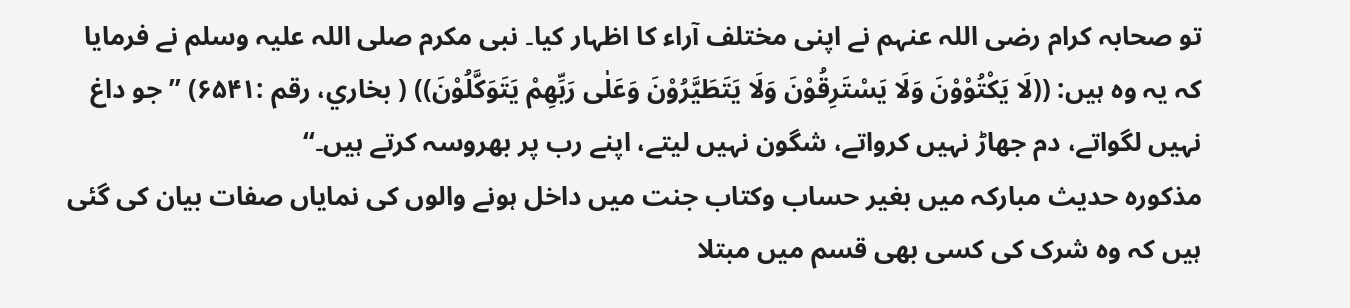تو صحابہ کرام رضی اللہ عنہم نے اپنی مختلف آراء کا اظہار کیا۔ نبی مکرم صلی اللہ علیہ وسلم نے فرمایا کہ یہ وہ ہیں: ((لَا یَکْتُوْوْنَ وَلَا یَسْتَرِقُوْنَ وَلَا یَتَطَیَّرُوْنَ وَعَلٰی رَبِّهِمْ یَتَوَکَّلُوْنَ)) ( بخاري، رقم :۶۵۴۱) ’’جو داغ نہیں لگواتے، دم جھاڑ نہیں کرواتے، شگون نہیں لیتے، اپنے رب پر بھروسہ کرتے ہیں۔‘‘
مذکورہ حدیث مبارکہ میں بغیر حساب وکتاب جنت میں داخل ہونے والوں کی نمایاں صفات بیان کی گئی ہیں کہ وہ شرک کی کسی بھی قسم میں مبتلا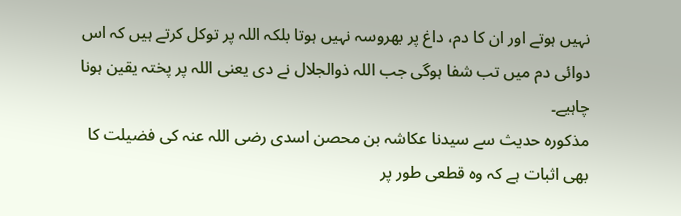نہیں ہوتے اور ان کا دم، داغ پر بھروسہ نہیں ہوتا بلکہ اللہ پر توکل کرتے ہیں کہ اس دوائی دم میں تب شفا ہوگی جب اللہ ذوالجلال نے دی یعنی اللہ پر پختہ یقین ہونا چاہیے۔
مذکورہ حدیث سے سیدنا عکاشہ بن محصن اسدی رضی اللہ عنہ کی فضیلت کا بھی اثبات ہے کہ وہ قطعی طور پر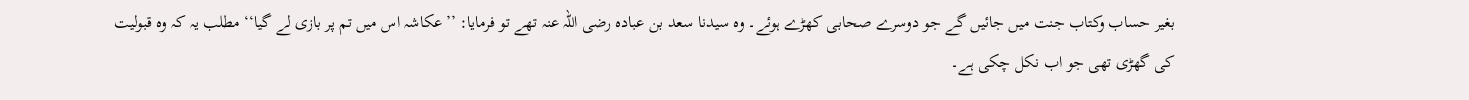بغیر حساب وکتاب جنت میں جائیں گے جو دوسرے صحابی کھڑے ہوئے۔ وہ سیدنا سعد بن عبادہ رضی اللہ عنہ تھے تو فرمایا: ’’عکاشہ اس میں تم پر بازی لے گیا‘‘ مطلب یہ کہ وہ قبولیت کی گھڑی تھی جو اب نکل چکی ہے۔